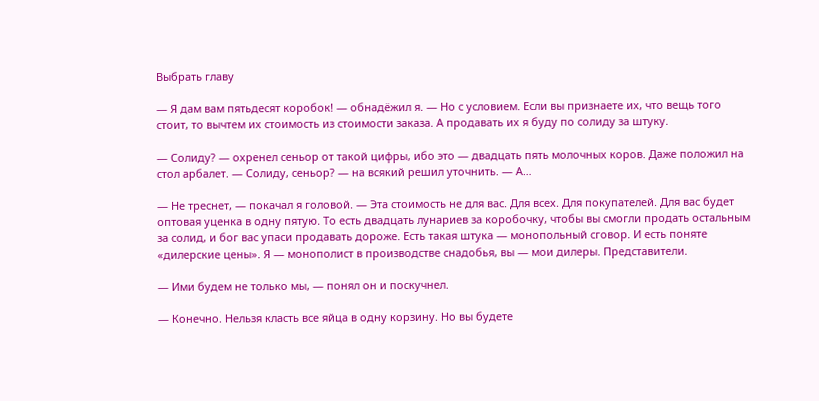Выбрать главу

— Я дам вам пятьдесят коробок! — обнадёжил я. — Но с условием. Если вы признаете их, что вещь того стоит, то вычтем их стоимость из стоимости заказа. А продавать их я буду по солиду за штуку.

— Солиду? — охренел сеньор от такой цифры, ибо это — двадцать пять молочных коров. Даже положил на стол арбалет. — Солиду, сеньор? — на всякий решил уточнить. — А…

— Не треснет, — покачал я головой. — Эта стоимость не для вас. Для всех. Для покупателей. Для вас будет оптовая уценка в одну пятую. То есть двадцать лунариев за коробочку, чтобы вы смогли продать остальным за солид, и бог вас упаси продавать дороже. Есть такая штука — монопольный сговор. И есть поняте «дилерские цены». Я — монополист в производстве снадобья, вы — мои дилеры. Представители.

— Ими будем не только мы, — понял он и поскучнел.

— Конечно. Нельзя класть все яйца в одну корзину. Но вы будете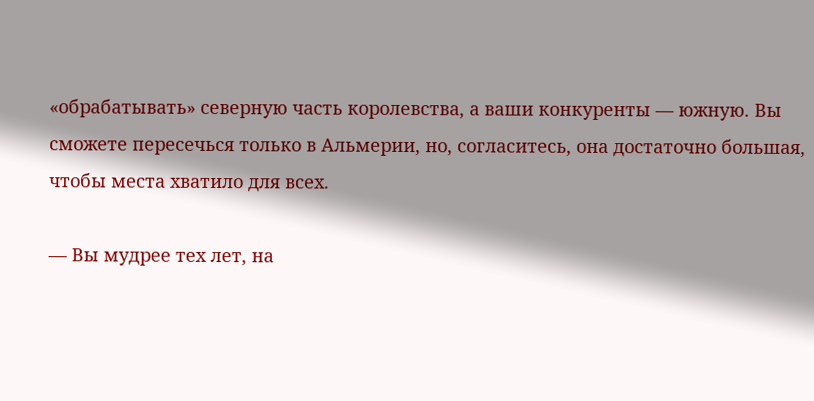«обрабатывать» северную часть королевства, а ваши конкуренты — южную. Вы сможете пересечься только в Альмерии, но, согласитесь, она достаточно большая, чтобы места хватило для всех.

— Вы мудрее тех лет, на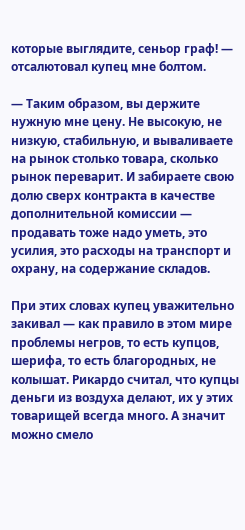которые выглядите, сеньор граф! — отсалютовал купец мне болтом.

— Таким образом, вы держите нужную мне цену. Не высокую, не низкую, стабильную, и вываливаете на рынок столько товара, сколько рынок переварит. И забираете свою долю сверх контракта в качестве дополнительной комиссии — продавать тоже надо уметь, это усилия, это расходы на транспорт и охрану, на содержание складов.

При этих словах купец уважительно закивал — как правило в этом мире проблемы негров, то есть купцов, шерифа, то есть благородных, не колышат. Рикардо считал, что купцы деньги из воздуха делают, их у этих товарищей всегда много. А значит можно смело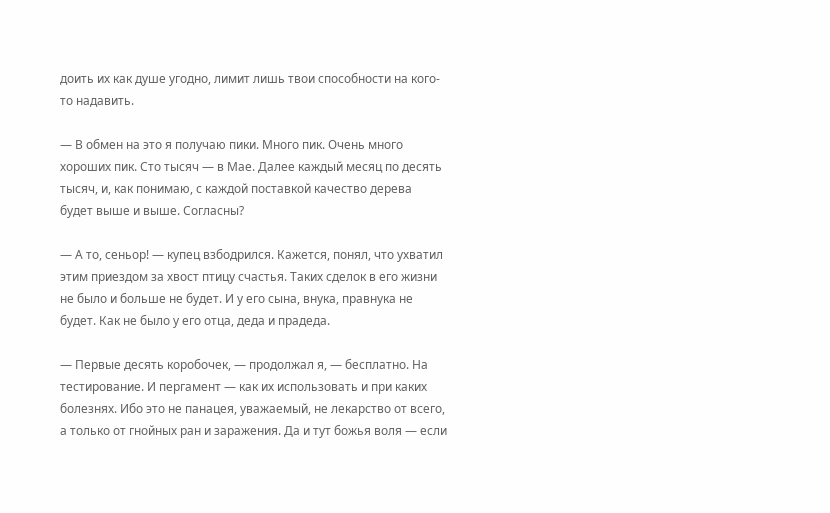доить их как душе угодно, лимит лишь твои способности на кого-то надавить.

— В обмен на это я получаю пики. Много пик. Очень много хороших пик. Сто тысяч — в Мае. Далее каждый месяц по десять тысяч, и, как понимаю, с каждой поставкой качество дерева будет выше и выше. Согласны?

— А то, сеньор! — купец взбодрился. Кажется, понял, что ухватил этим приездом за хвост птицу счастья. Таких сделок в его жизни не было и больше не будет. И у его сына, внука, правнука не будет. Как не было у его отца, деда и прадеда.

— Первые десять коробочек, — продолжал я, — бесплатно. На тестирование. И пергамент — как их использовать и при каких болезнях. Ибо это не панацея, уважаемый, не лекарство от всего, а только от гнойных ран и заражения. Да и тут божья воля — если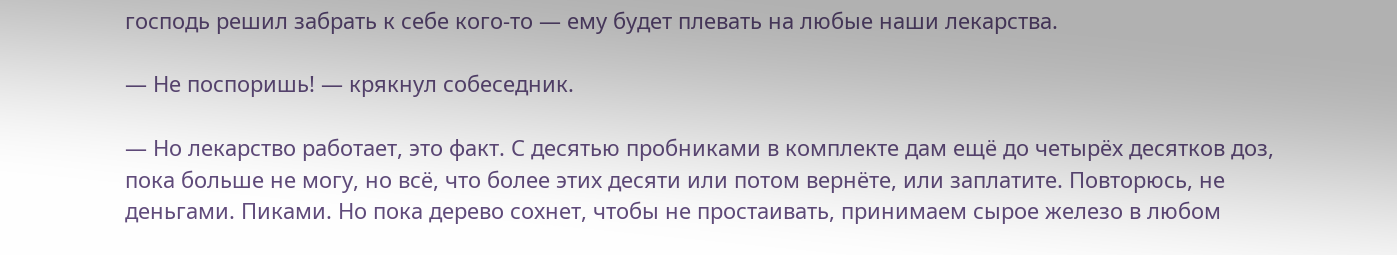господь решил забрать к себе кого-то — ему будет плевать на любые наши лекарства.

— Не поспоришь! — крякнул собеседник.

— Но лекарство работает, это факт. С десятью пробниками в комплекте дам ещё до четырёх десятков доз, пока больше не могу, но всё, что более этих десяти или потом вернёте, или заплатите. Повторюсь, не деньгами. Пиками. Но пока дерево сохнет, чтобы не простаивать, принимаем сырое железо в любом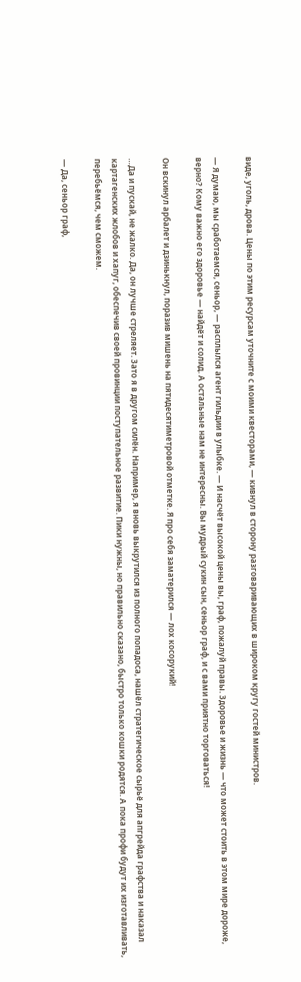виде, уголь, дрова. Цены по этим ресурсам уточните с моими квесторами, — кивнул в сторону разговаривающих в широком кругу гостей министров.

— Я думаю, мы сработаемся, сеньор, — расплылся агент гильдии в улыбке. — И насчёт высокой цены вы, граф, пожалуй правы. Здоровье и жизнь — что может стоить в этом мире дороже, верно? Кому важно его здоровье — найдёт и солид. А остальные нам не интересны. Вы мудрый сукин сын, сеньор граф, и с вами приятно торговаться!

Он вскинул арбалет и дзинькнул, поразив мишень на пятидесятиметровой отметке. Я про себя заматерился — лох косорукий!

…Да и пускай, не жалко. Да, он лучше стреляет. Зато я в другом силён. Например, я вновь выкрутился из полного попадоса, нашёл стратегическое сырьё для апгрейда графства и наказал картагенских жлобов и хапуг, обеспечив своей провинции поступательное развитие. Пики нужны, но правильно сказано, быстро только кошки родятся. А пока профи будут их изготавливать, перебьёмся, чем сможем.

— Да, сеньор граф,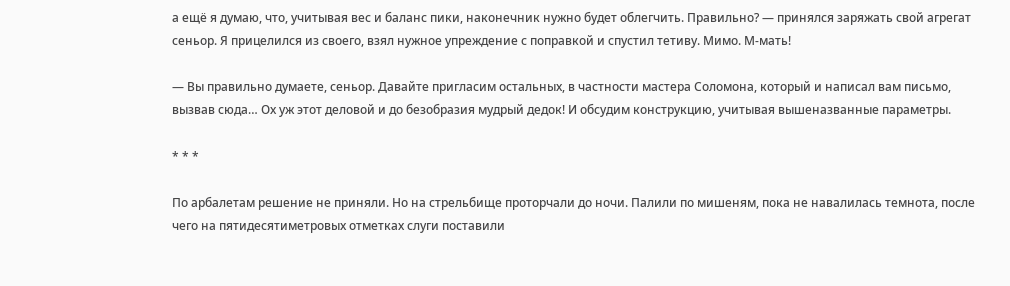а ещё я думаю, что, учитывая вес и баланс пики, наконечник нужно будет облегчить. Правильно? — принялся заряжать свой агрегат сеньор. Я прицелился из своего, взял нужное упреждение с поправкой и спустил тетиву. Мимо. М-мать!

— Вы правильно думаете, сеньор. Давайте пригласим остальных, в частности мастера Соломона, который и написал вам письмо, вызвав сюда… Ох уж этот деловой и до безобразия мудрый дедок! И обсудим конструкцию, учитывая вышеназванные параметры.

* * *

По арбалетам решение не приняли. Но на стрельбище проторчали до ночи. Палили по мишеням, пока не навалилась темнота, после чего на пятидесятиметровых отметках слуги поставили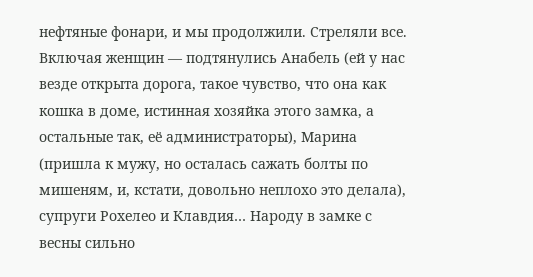нефтяные фонари, и мы продолжили. Стреляли все. Включая женщин — подтянулись Анабель (ей у нас везде открыта дорога, такое чувство, что она как кошка в доме, истинная хозяйка этого замка, а остальные так, её администраторы), Марина (пришла к мужу, но осталась сажать болты по мишеням, и, кстати, довольно неплохо это делала), супруги Рохелео и Клавдия… Народу в замке с весны сильно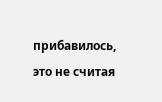прибавилось, это не считая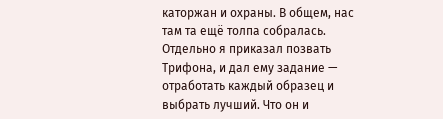каторжан и охраны. В общем, нас там та ещё толпа собралась. Отдельно я приказал позвать Трифона, и дал ему задание — отработать каждый образец и выбрать лучший. Что он и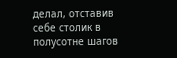делал, отставив себе столик в полусотне шагов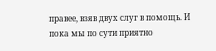правее, взяв двух слуг в помощь. И пока мы по сути приятно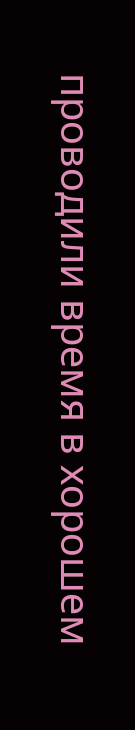проводили время в хорошем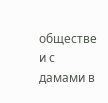обществе и с дамами в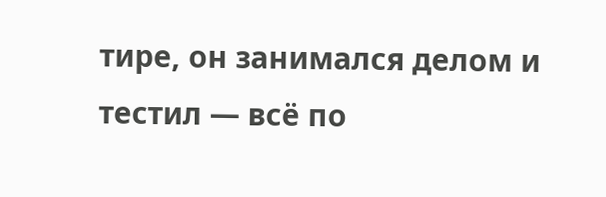тире, он занимался делом и тестил — всё по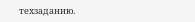техзаданию.